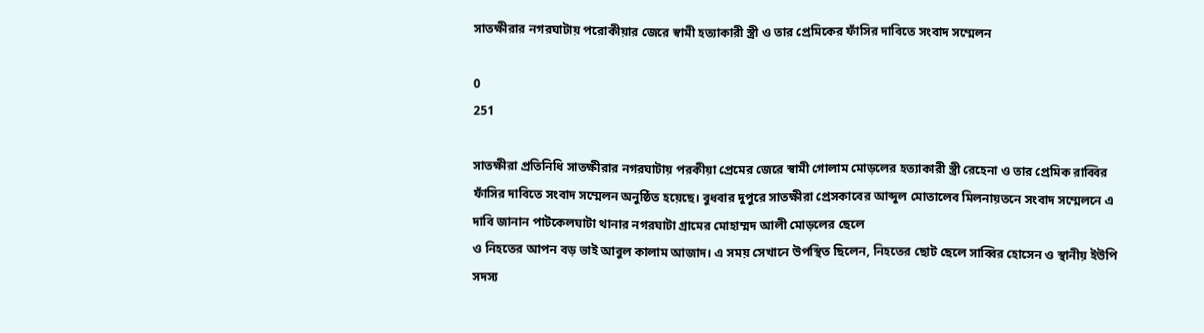সাতক্ষীরার নগরঘাটায় পরোকীয়ার জেরে স্বামী হত্যাকারী স্ত্রী ও তার প্রেমিকের ফাঁসির দাবিতে সংবাদ সম্মেলন

0
251

সাতক্ষীরা প্রতিনিধি সাতক্ষীরার নগরঘাটায় পরকীয়া প্রেমের জেরে স্বামী গোলাম মোড়লের হত্যাকারী স্ত্রী রেহেনা ও তার প্রেমিক রাব্বির ফাঁসির দাবিতে সংবাদ সম্মেলন অনুষ্ঠিত হয়েছে। বুধবার দুপুরে সাতক্ষীরা প্রেসকাবের আব্দুল মোতালেব মিলনায়তনে সংবাদ সম্মেলনে এ দাবি জানান পাটকেলঘাটা থানার নগরঘাটা গ্রামের মোহাম্মদ আলী মোড়লের ছেলে
ও নিহতের আপন বড় ভাই আবুল কালাম আজাদ। এ সময় সেখানে উপস্থিত ছিলেন, নিহতের ছোট ছেলে সাব্বির হোসেন ও স্থানীয় ইউপি সদস্য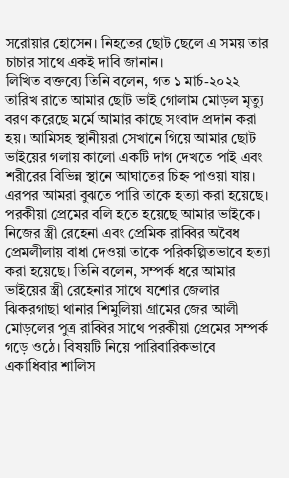সরোয়ার হোসেন। নিহতের ছোট ছেলে এ সময় তার চাচার সাথে একই দাবি জানান।
লিখিত বক্তব্যে তিনি বলেন, গত ১ মার্চ-২০২২ তারিখ রাতে আমার ছোট ভাই গোলাম মোড়ল মৃত্যু বরণ করেছে মর্মে আমার কাছে সংবাদ প্রদান করা হয়। আমিসহ স্থানীয়রা সেখানে গিয়ে আমার ছোট ভাইয়ের গলায় কালো একটি দাগ দেখতে পাই এবং শরীরের বিভিন্ন স্থানে আঘাতের চিহ্ন পাওয়া যায়। এরপর আমরা বুঝতে পারি তাকে হত্যা করা হয়েছে। পরকীয়া প্রেমের বলি হতে হয়েছে আমার ভাইকে। নিজের স্ত্রী রেহেনা এবং প্রেমিক রাব্বির অবৈধ প্রেমলীলায় বাধা দেওয়া তাকে পরিকল্পিতভাবে হত্যা করা হয়েছে। তিনি বলেন, সম্পর্ক ধরে আমার ভাইয়ের স্ত্রী রেহেনার সাথে যশোর জেলার ঝিকরগাছা থানার শিমুলিয়া গ্রামের জের আলী মোড়লের পুত্র রাব্বির সাথে পরকীয়া প্রেমের সম্পর্ক গড়ে ওঠে। বিষয়টি নিয়ে পারিবারিকভাবে একাধিবার শালিস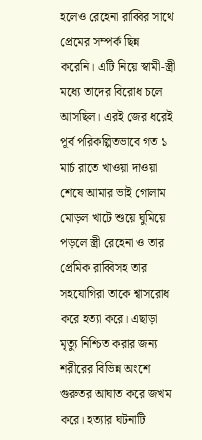হলেও রেহেনা রাব্বির সাথে প্রেমের সম্পর্ক ছিন্ন করেনি। এটি নিয়ে স্বামী-স্ত্রী মধ্যে তাদের বিরোধ চলে আসছিল। এরই জের ধরেই পূর্ব পরিকল্পিতভাবে গত ১ মার্চ রাতে খাওয়া দাওয়া শেষে আমার ভাই গোলাম মোড়ল খাটে শুয়ে ঘুমিয়ে পড়লে স্ত্রী রেহেনা ও তার প্রেমিক রাব্বিসহ তার সহযোগিরা তাকে শ্বাসরোধ করে হত্যা করে। এছাড়া মৃত্যু নিশ্চিত করার জন্য শরীরের বিভিন্ন অংশে গুরুতর আঘাত করে জখম করে। হত্যার ঘটনাটি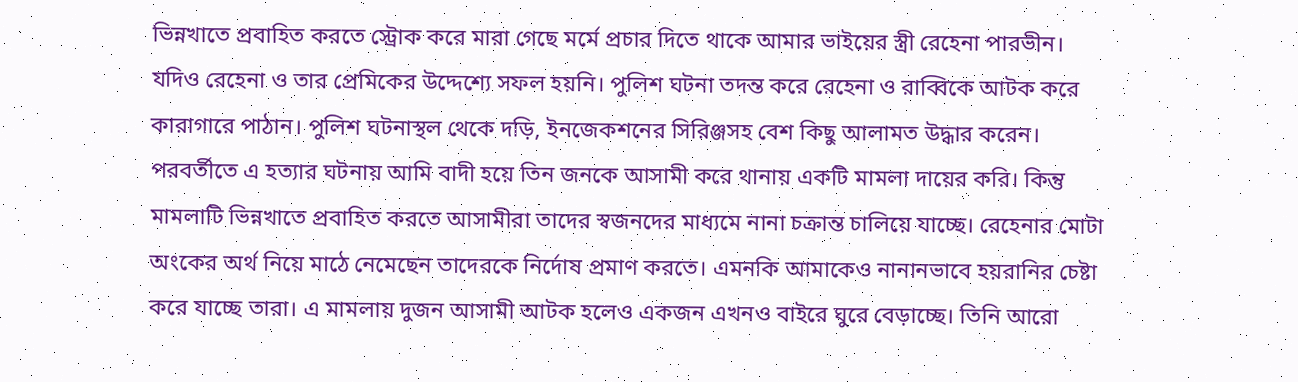ভিন্নখাতে প্রবাহিত করতে স্ট্রোক করে মারা গেছে মর্মে প্রচার দিতে থাকে আমার ভাইয়ের স্ত্রী রেহেনা পারভীন। যদিও রেহেনা ও তার প্রেমিকের উদ্দেশ্যে সফল হয়নি। পুলিশ ঘটনা তদন্ত করে রেহেনা ও রাব্বিকে আটক করে কারাগারে পাঠান। পুলিশ ঘটনাস্থল থেকে দড়ি, ইনজেকশনের সিরিঞ্জসহ বেশ কিছু আলামত উদ্ধার করেন।
পরবর্তীতে এ হত্যার ঘটনায় আমি বাদী হয়ে তিন জনকে আসামী করে থানায় একটি মামলা দায়ের করি। কিন্তু মামলাটি ভিন্নখাতে প্রবাহিত করতে আসামীরা তাদের স্বজনদের মাধ্যমে নানা চক্রান্ত চালিয়ে যাচ্ছে। রেহেনার মোটা অংকের অর্থ নিয়ে মাঠে নেমেছেন তাদেরকে নির্দোষ প্রমাণ করতে। এমনকি আমাকেও নানানভাবে হয়রানির চেষ্টা করে যাচ্ছে তারা। এ মামলায় দুজন আসামী আটক হলেও একজন এখনও বাইরে ঘুরে বেড়াচ্ছে। তিনি আরো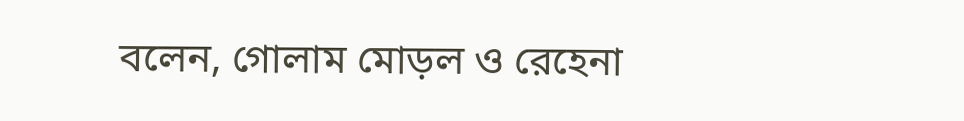বলেন, গোলাম মোড়ল ও রেহেনা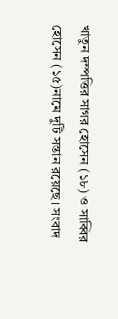খাতুন দম্পত্তির সাগর হোসেন (১৮) ও সাব্বির হোসেন (১৫)নামে দুটি সন্তান রয়েছে। সংবাদ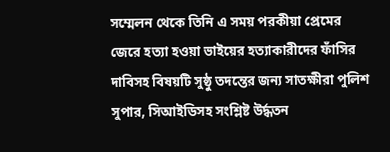সম্মেলন থেকে তিনি এ সময় পরকীয়া প্রেমের জেরে হত্যা হওয়া ভাইয়ের হত্যাকারীদের ফাঁসির দাবিসহ বিষয়টি সুষ্ঠু তদন্তের জন্য সাতক্ষীরা পুলিশ সুপার, সিআইডিসহ সংশ্লিষ্ট উর্দ্ধতন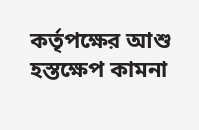কর্তৃপক্ষের আশু হস্তক্ষেপ কামনা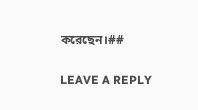করেছেন।##

LEAVE A REPLY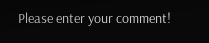Please enter your comment!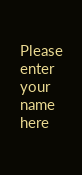Please enter your name here